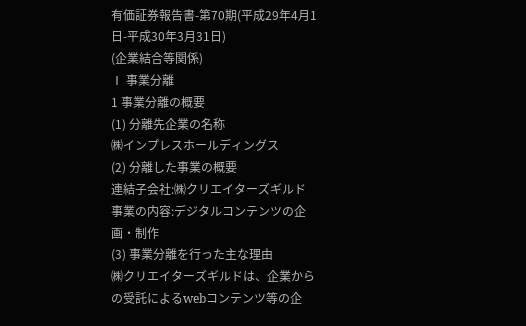有価証券報告書-第70期(平成29年4月1日-平成30年3月31日)
(企業結合等関係)
Ⅰ 事業分離
1 事業分離の概要
(1) 分離先企業の名称
㈱インプレスホールディングス
(2) 分離した事業の概要
連結子会社:㈱クリエイターズギルド
事業の内容:デジタルコンテンツの企画・制作
(3) 事業分離を行った主な理由
㈱クリエイターズギルドは、企業からの受託によるwebコンテンツ等の企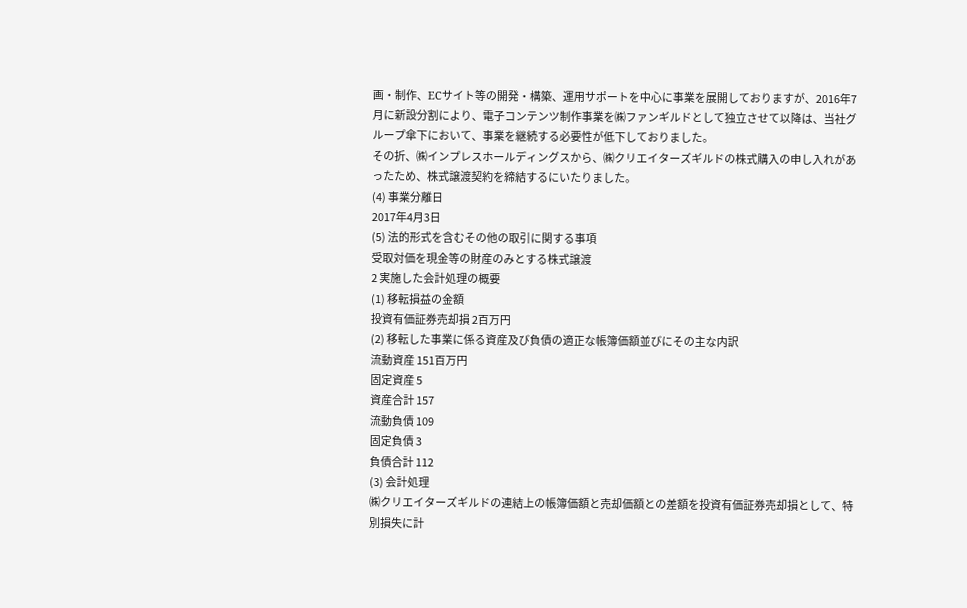画・制作、ECサイト等の開発・構築、運用サポートを中心に事業を展開しておりますが、2016年7月に新設分割により、電子コンテンツ制作事業を㈱ファンギルドとして独立させて以降は、当社グループ傘下において、事業を継続する必要性が低下しておりました。
その折、㈱インプレスホールディングスから、㈱クリエイターズギルドの株式購入の申し入れがあったため、株式譲渡契約を締結するにいたりました。
(4) 事業分離日
2017年4月3日
(5) 法的形式を含むその他の取引に関する事項
受取対価を現金等の財産のみとする株式譲渡
2 実施した会計処理の概要
(1) 移転損益の金額
投資有価証券売却損 2百万円
(2) 移転した事業に係る資産及び負債の適正な帳簿価額並びにその主な内訳
流動資産 151百万円
固定資産 5
資産合計 157
流動負債 109
固定負債 3
負債合計 112
(3) 会計処理
㈱クリエイターズギルドの連結上の帳簿価額と売却価額との差額を投資有価証券売却損として、特別損失に計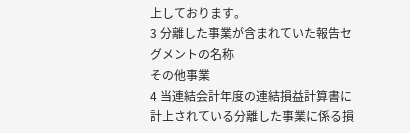上しております。
3 分離した事業が含まれていた報告セグメントの名称
その他事業
4 当連結会計年度の連結損益計算書に計上されている分離した事業に係る損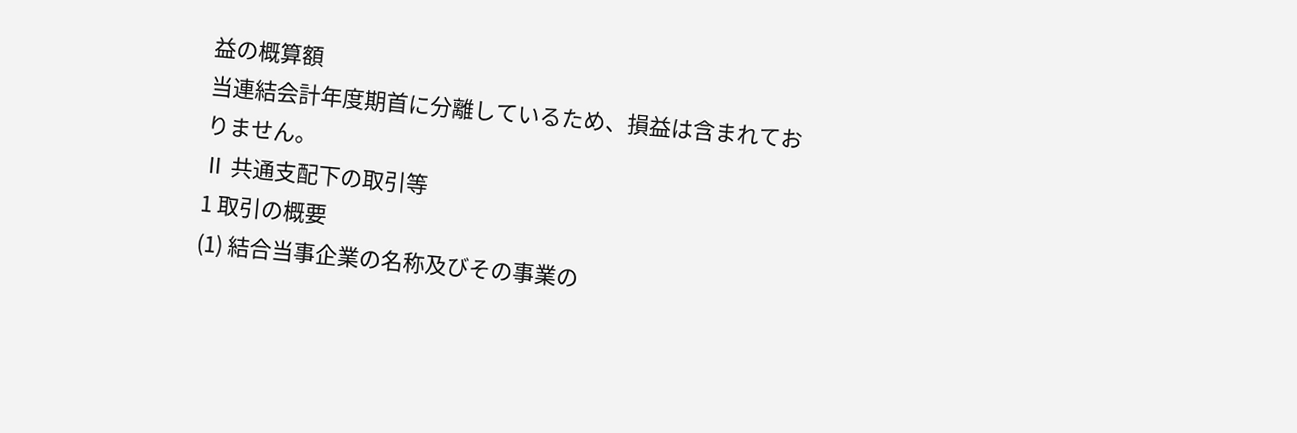益の概算額
当連結会計年度期首に分離しているため、損益は含まれておりません。
Ⅱ 共通支配下の取引等
1 取引の概要
(1) 結合当事企業の名称及びその事業の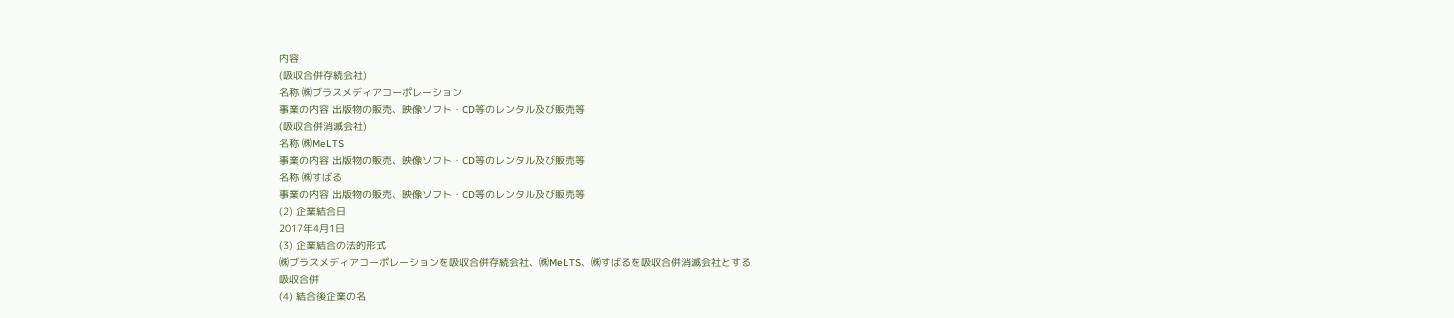内容
(吸収合併存続会社)
名称 ㈱ブラスメディアコーポレーション
事業の内容 出版物の販売、映像ソフト・CD等のレンタル及び販売等
(吸収合併消滅会社)
名称 ㈱MeLTS
事業の内容 出版物の販売、映像ソフト・CD等のレンタル及び販売等
名称 ㈱すばる
事業の内容 出版物の販売、映像ソフト・CD等のレンタル及び販売等
(2) 企業結合日
2017年4月1日
(3) 企業結合の法的形式
㈱ブラスメディアコーポレーションを吸収合併存続会社、㈱MeLTS、㈱すばるを吸収合併消滅会社とする
吸収合併
(4) 結合後企業の名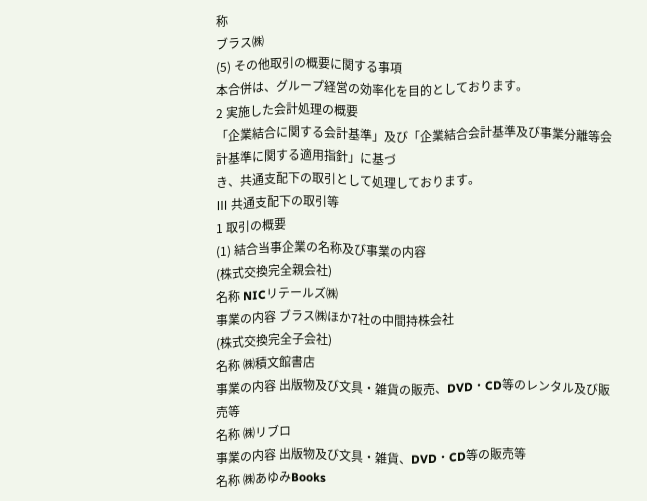称
ブラス㈱
(5) その他取引の概要に関する事項
本合併は、グループ経営の効率化を目的としております。
2 実施した会計処理の概要
「企業結合に関する会計基準」及び「企業結合会計基準及び事業分離等会計基準に関する適用指針」に基づ
き、共通支配下の取引として処理しております。
Ⅲ 共通支配下の取引等
1 取引の概要
(1) 結合当事企業の名称及び事業の内容
(株式交換完全親会社)
名称 NICリテールズ㈱
事業の内容 ブラス㈱ほか7社の中間持株会社
(株式交換完全子会社)
名称 ㈱積文館書店
事業の内容 出版物及び文具・雑貨の販売、DVD・CD等のレンタル及び販売等
名称 ㈱リブロ
事業の内容 出版物及び文具・雑貨、DVD・CD等の販売等
名称 ㈱あゆみBooks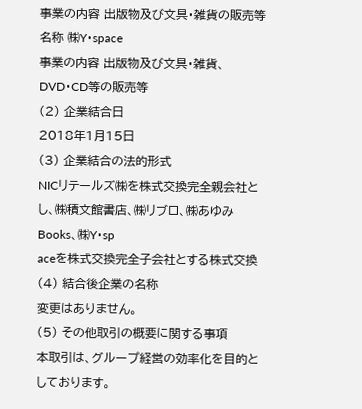事業の内容 出版物及び文具・雑貨の販売等
名称 ㈱Y・space
事業の内容 出版物及び文具・雑貨、DVD・CD等の販売等
(2) 企業結合日
2018年1月15日
(3) 企業結合の法的形式
NICリテールズ㈱を株式交換完全親会社とし、㈱積文館書店、㈱リブロ、㈱あゆみBooks、㈱Y・sp
aceを株式交換完全子会社とする株式交換
(4) 結合後企業の名称
変更はありません。
(5) その他取引の概要に関する事項
本取引は、グループ経営の効率化を目的としております。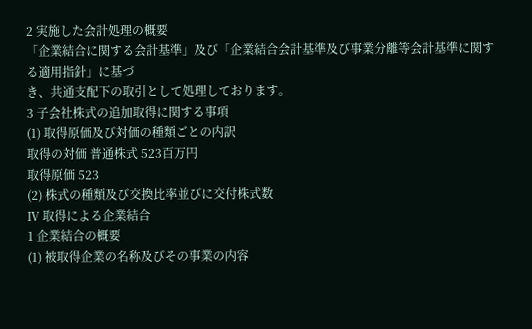2 実施した会計処理の概要
「企業結合に関する会計基準」及び「企業結合会計基準及び事業分離等会計基準に関する適用指針」に基づ
き、共通支配下の取引として処理しております。
3 子会社株式の追加取得に関する事項
(1) 取得原価及び対価の種類ごとの内訳
取得の対価 普通株式 523百万円
取得原価 523
(2) 株式の種類及び交換比率並びに交付株式数
Ⅳ 取得による企業結合
1 企業結合の概要
(1) 被取得企業の名称及びその事業の内容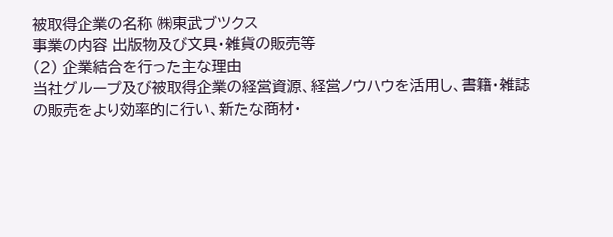被取得企業の名称 ㈱東武ブツクス
事業の内容 出版物及び文具・雑貨の販売等
(2) 企業結合を行った主な理由
当社グループ及び被取得企業の経営資源、経営ノウハウを活用し、書籍・雑誌の販売をより効率的に行い、新たな商材・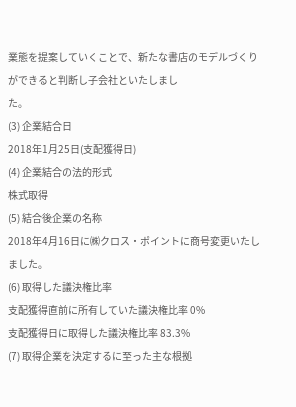業態を提案していくことで、新たな書店のモデルづくりができると判断し子会社といたしまし
た。
(3) 企業結合日
2018年1月25日(支配獲得日)
(4) 企業結合の法的形式
株式取得
(5) 結合後企業の名称
2018年4月16日に㈱クロス・ポイントに商号変更いたしました。
(6) 取得した議決権比率
支配獲得直前に所有していた議決権比率 0%
支配獲得日に取得した議決権比率 83.3%
(7) 取得企業を決定するに至った主な根拠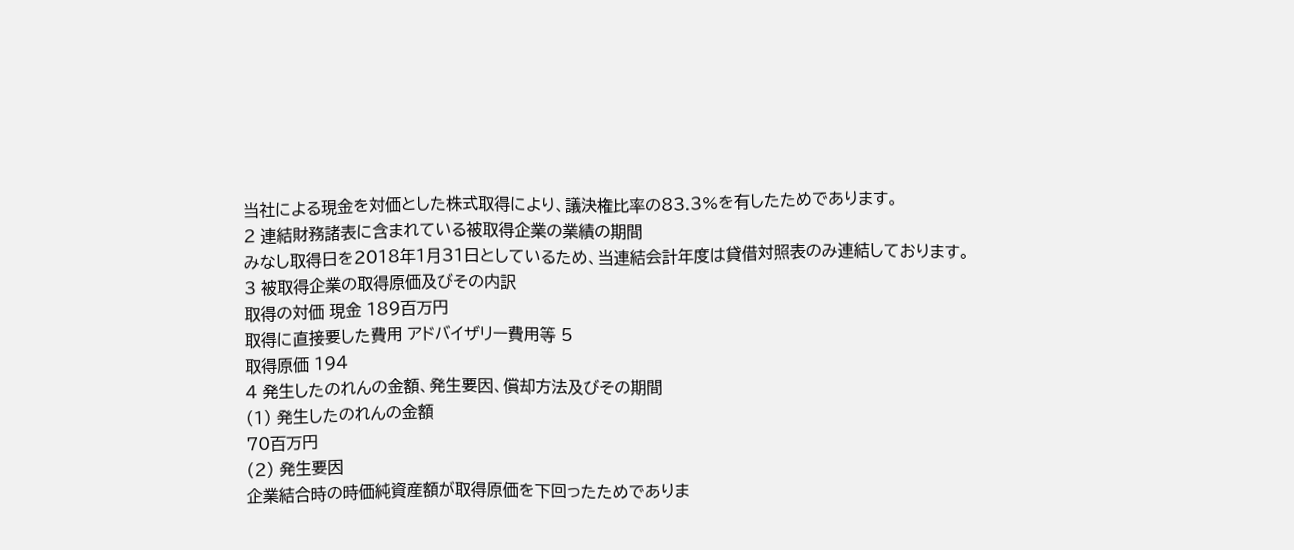当社による現金を対価とした株式取得により、議決権比率の83.3%を有したためであります。
2 連結財務諸表に含まれている被取得企業の業績の期間
みなし取得日を2018年1月31日としているため、当連結会計年度は貸借対照表のみ連結しております。
3 被取得企業の取得原価及びその内訳
取得の対価 現金 189百万円
取得に直接要した費用 アドバイザリー費用等 5
取得原価 194
4 発生したのれんの金額、発生要因、償却方法及びその期間
(1) 発生したのれんの金額
70百万円
(2) 発生要因
企業結合時の時価純資産額が取得原価を下回ったためでありま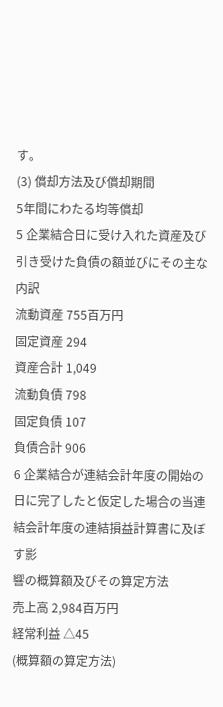す。
(3) 償却方法及び償却期間
5年間にわたる均等償却
5 企業結合日に受け入れた資産及び引き受けた負債の額並びにその主な内訳
流動資産 755百万円
固定資産 294
資産合計 1,049
流動負債 798
固定負債 107
負債合計 906
6 企業結合が連結会計年度の開始の日に完了したと仮定した場合の当連結会計年度の連結損益計算書に及ぼす影
響の概算額及びその算定方法
売上高 2,984百万円
経常利益 △45
(概算額の算定方法)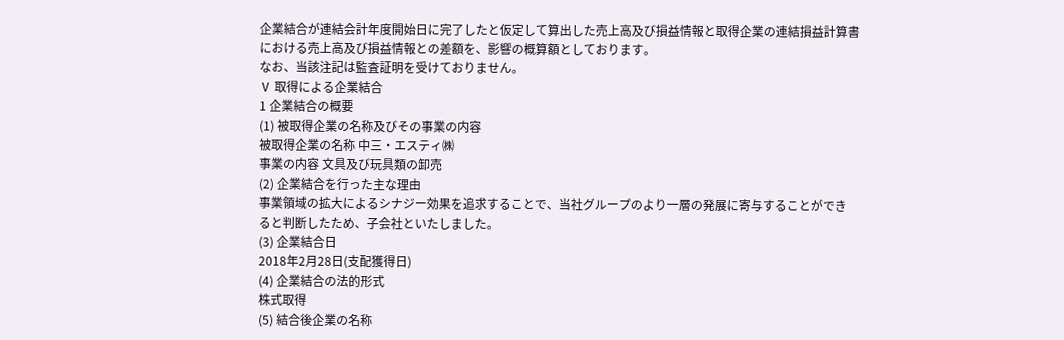企業結合が連結会計年度開始日に完了したと仮定して算出した売上高及び損益情報と取得企業の連結損益計算書
における売上高及び損益情報との差額を、影響の概算額としております。
なお、当該注記は監査証明を受けておりません。
Ⅴ 取得による企業結合
1 企業結合の概要
(1) 被取得企業の名称及びその事業の内容
被取得企業の名称 中三・エスティ㈱
事業の内容 文具及び玩具類の卸売
(2) 企業結合を行った主な理由
事業領域の拡大によるシナジー効果を追求することで、当社グループのより一層の発展に寄与することができ
ると判断したため、子会社といたしました。
(3) 企業結合日
2018年2月28日(支配獲得日)
(4) 企業結合の法的形式
株式取得
(5) 結合後企業の名称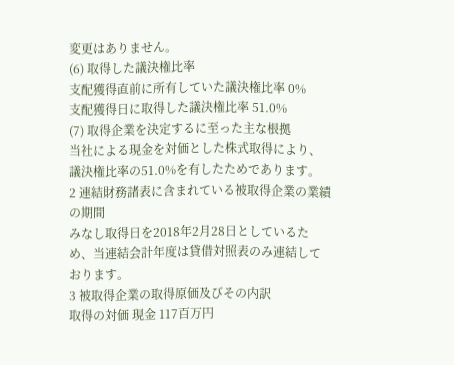変更はありません。
(6) 取得した議決権比率
支配獲得直前に所有していた議決権比率 0%
支配獲得日に取得した議決権比率 51.0%
(7) 取得企業を決定するに至った主な根拠
当社による現金を対価とした株式取得により、議決権比率の51.0%を有したためであります。
2 連結財務諸表に含まれている被取得企業の業績の期間
みなし取得日を2018年2月28日としているため、当連結会計年度は貸借対照表のみ連結しております。
3 被取得企業の取得原価及びその内訳
取得の対価 現金 117百万円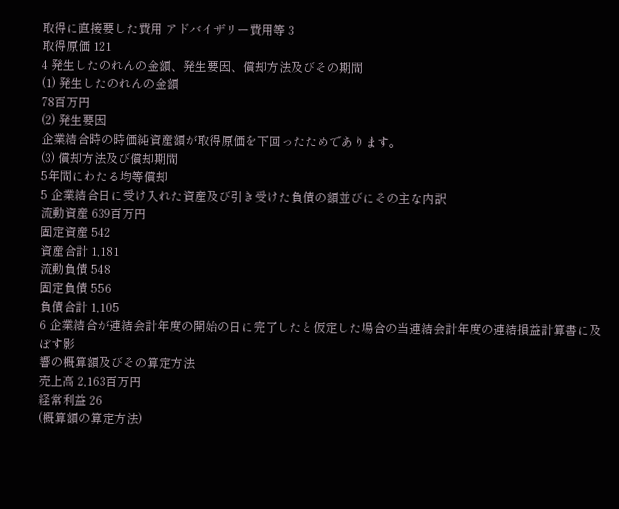取得に直接要した費用 アドバイザリー費用等 3
取得原価 121
4 発生したのれんの金額、発生要因、償却方法及びその期間
(1) 発生したのれんの金額
78百万円
(2) 発生要因
企業結合時の時価純資産額が取得原価を下回ったためであります。
(3) 償却方法及び償却期間
5年間にわたる均等償却
5 企業結合日に受け入れた資産及び引き受けた負債の額並びにその主な内訳
流動資産 639百万円
固定資産 542
資産合計 1,181
流動負債 548
固定負債 556
負債合計 1,105
6 企業結合が連結会計年度の開始の日に完了したと仮定した場合の当連結会計年度の連結損益計算書に及ぼす影
響の概算額及びその算定方法
売上高 2,163百万円
経常利益 26
(概算額の算定方法)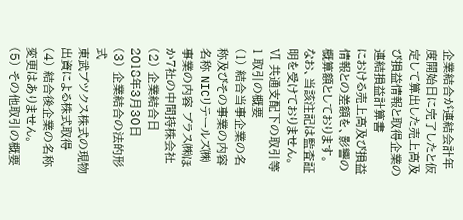企業結合が連結会計年度開始日に完了したと仮定して算出した売上高及び損益情報と取得企業の連結損益計算書
における売上高及び損益情報との差額を、影響の概算額としております。
なお、当該注記は監査証明を受けておりません。
Ⅵ 共通支配下の取引等
1 取引の概要
(1) 結合当事企業の名称及びその事業の内容
名称 NICリテールズ㈱
事業の内容 ブラス㈱ほか7社の中間持株会社
(2) 企業結合日
2018年3月30日
(3) 企業結合の法的形式
東武ブツクス株式の現物出資による株式取得
(4) 結合後企業の名称
変更はありません。
(5) その他取引の概要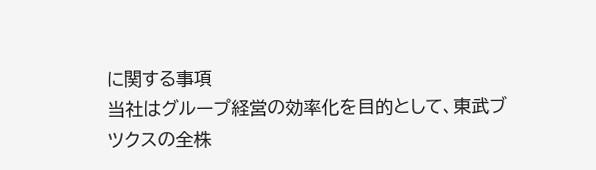に関する事項
当社はグループ経営の効率化を目的として、東武ブツクスの全株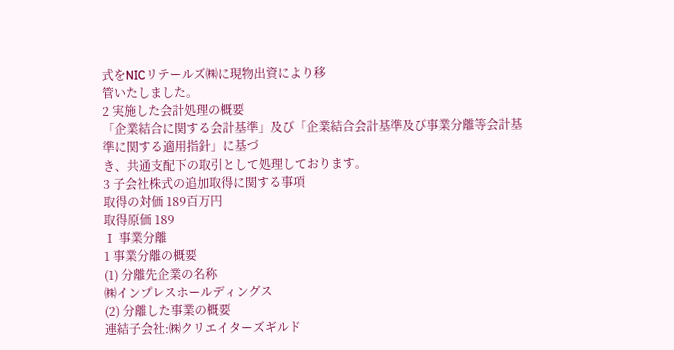式をNICリテールズ㈱に現物出資により移
管いたしました。
2 実施した会計処理の概要
「企業結合に関する会計基準」及び「企業結合会計基準及び事業分離等会計基準に関する適用指針」に基づ
き、共通支配下の取引として処理しております。
3 子会社株式の追加取得に関する事項
取得の対価 189百万円
取得原価 189
Ⅰ 事業分離
1 事業分離の概要
(1) 分離先企業の名称
㈱インプレスホールディングス
(2) 分離した事業の概要
連結子会社:㈱クリエイターズギルド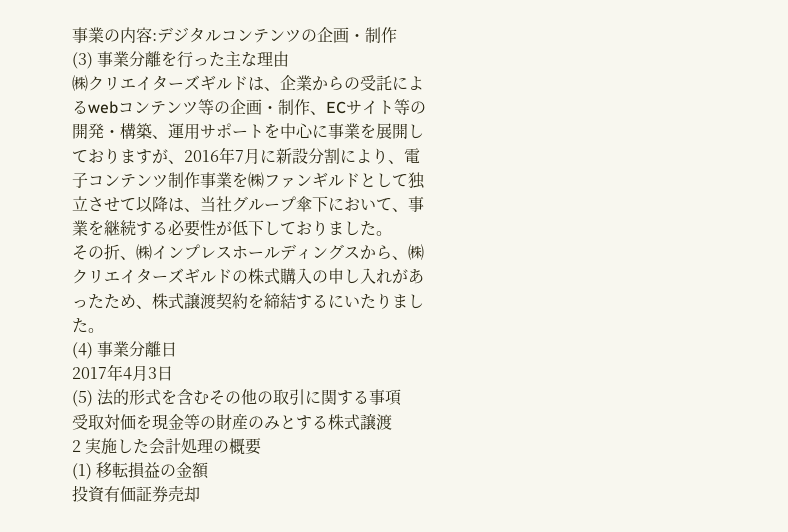事業の内容:デジタルコンテンツの企画・制作
(3) 事業分離を行った主な理由
㈱クリエイターズギルドは、企業からの受託によるwebコンテンツ等の企画・制作、ECサイト等の開発・構築、運用サポートを中心に事業を展開しておりますが、2016年7月に新設分割により、電子コンテンツ制作事業を㈱ファンギルドとして独立させて以降は、当社グループ傘下において、事業を継続する必要性が低下しておりました。
その折、㈱インプレスホールディングスから、㈱クリエイターズギルドの株式購入の申し入れがあったため、株式譲渡契約を締結するにいたりました。
(4) 事業分離日
2017年4月3日
(5) 法的形式を含むその他の取引に関する事項
受取対価を現金等の財産のみとする株式譲渡
2 実施した会計処理の概要
(1) 移転損益の金額
投資有価証券売却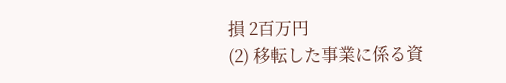損 2百万円
(2) 移転した事業に係る資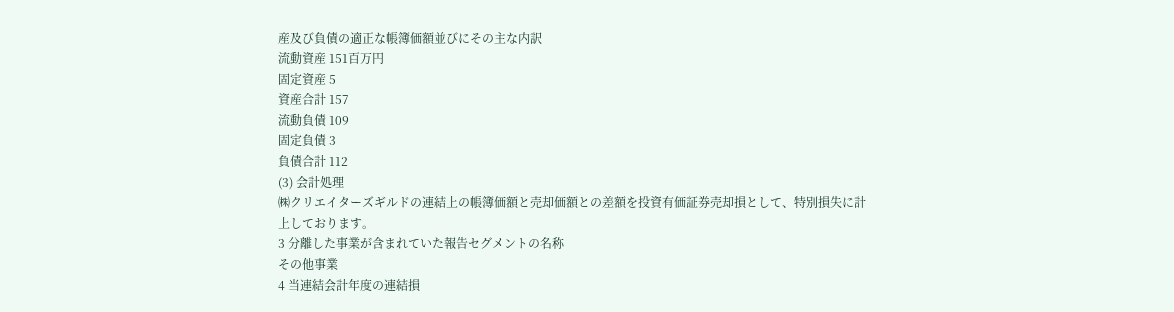産及び負債の適正な帳簿価額並びにその主な内訳
流動資産 151百万円
固定資産 5
資産合計 157
流動負債 109
固定負債 3
負債合計 112
(3) 会計処理
㈱クリエイターズギルドの連結上の帳簿価額と売却価額との差額を投資有価証券売却損として、特別損失に計
上しております。
3 分離した事業が含まれていた報告セグメントの名称
その他事業
4 当連結会計年度の連結損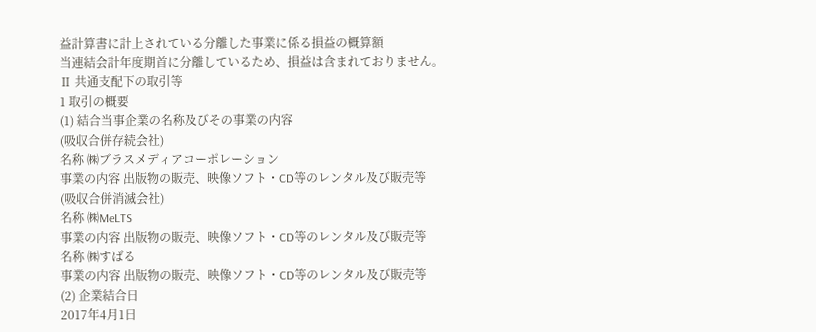益計算書に計上されている分離した事業に係る損益の概算額
当連結会計年度期首に分離しているため、損益は含まれておりません。
Ⅱ 共通支配下の取引等
1 取引の概要
(1) 結合当事企業の名称及びその事業の内容
(吸収合併存続会社)
名称 ㈱ブラスメディアコーポレーション
事業の内容 出版物の販売、映像ソフト・CD等のレンタル及び販売等
(吸収合併消滅会社)
名称 ㈱MeLTS
事業の内容 出版物の販売、映像ソフト・CD等のレンタル及び販売等
名称 ㈱すばる
事業の内容 出版物の販売、映像ソフト・CD等のレンタル及び販売等
(2) 企業結合日
2017年4月1日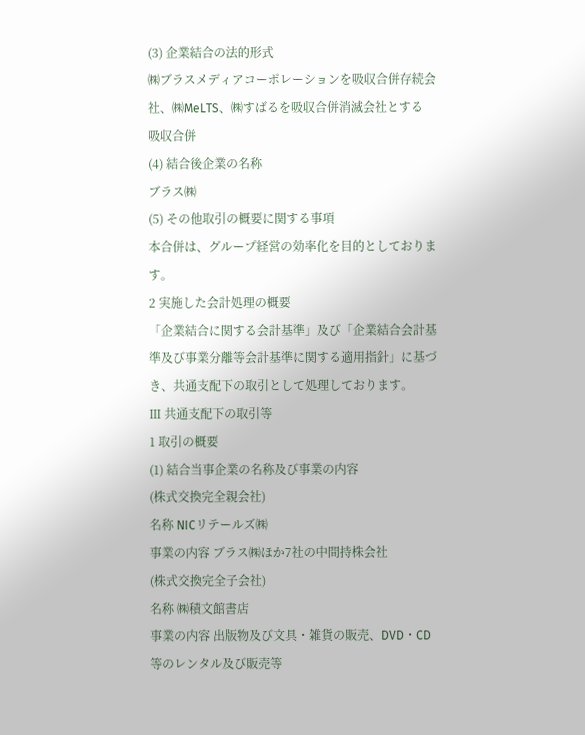(3) 企業結合の法的形式
㈱ブラスメディアコーポレーションを吸収合併存続会社、㈱MeLTS、㈱すばるを吸収合併消滅会社とする
吸収合併
(4) 結合後企業の名称
ブラス㈱
(5) その他取引の概要に関する事項
本合併は、グループ経営の効率化を目的としております。
2 実施した会計処理の概要
「企業結合に関する会計基準」及び「企業結合会計基準及び事業分離等会計基準に関する適用指針」に基づ
き、共通支配下の取引として処理しております。
Ⅲ 共通支配下の取引等
1 取引の概要
(1) 結合当事企業の名称及び事業の内容
(株式交換完全親会社)
名称 NICリテールズ㈱
事業の内容 ブラス㈱ほか7社の中間持株会社
(株式交換完全子会社)
名称 ㈱積文館書店
事業の内容 出版物及び文具・雑貨の販売、DVD・CD等のレンタル及び販売等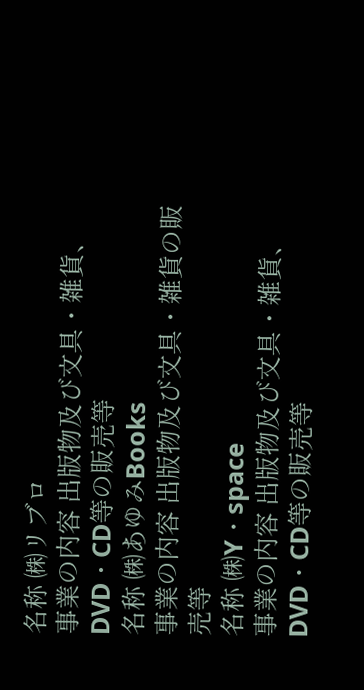名称 ㈱リブロ
事業の内容 出版物及び文具・雑貨、DVD・CD等の販売等
名称 ㈱あゆみBooks
事業の内容 出版物及び文具・雑貨の販売等
名称 ㈱Y・space
事業の内容 出版物及び文具・雑貨、DVD・CD等の販売等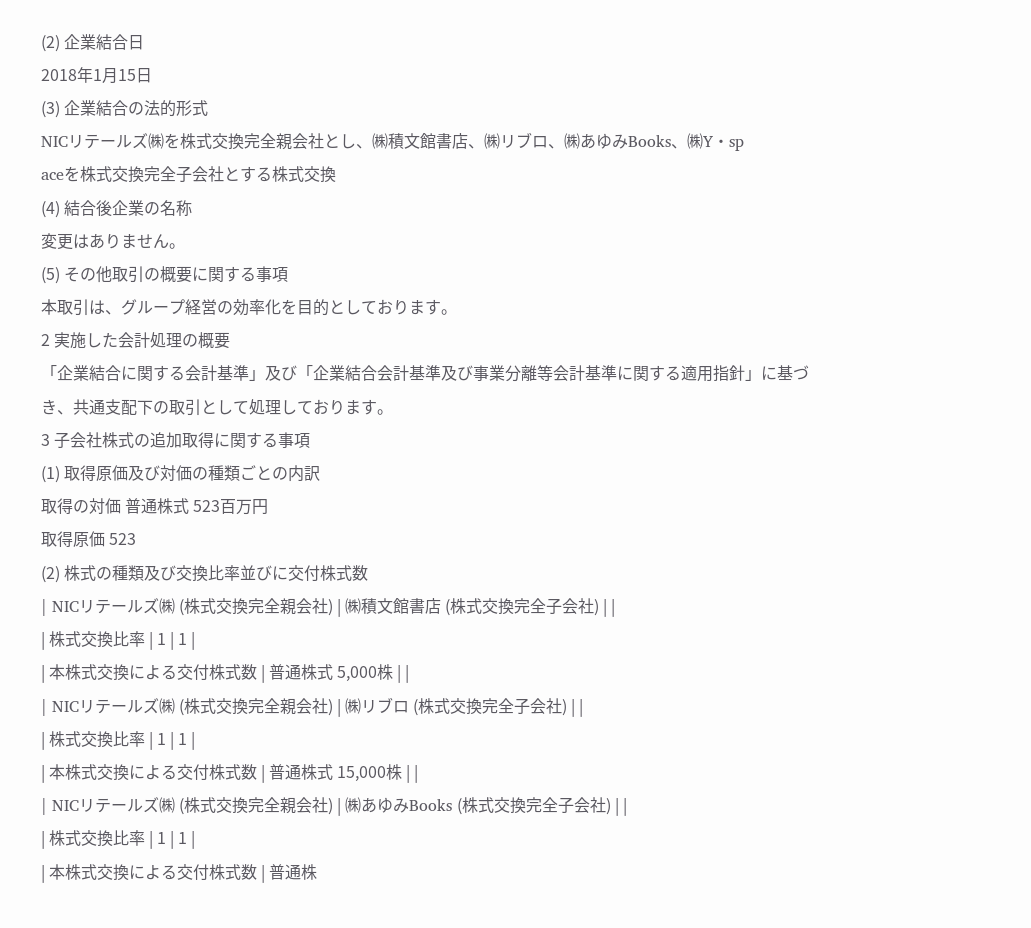(2) 企業結合日
2018年1月15日
(3) 企業結合の法的形式
NICリテールズ㈱を株式交換完全親会社とし、㈱積文館書店、㈱リブロ、㈱あゆみBooks、㈱Y・sp
aceを株式交換完全子会社とする株式交換
(4) 結合後企業の名称
変更はありません。
(5) その他取引の概要に関する事項
本取引は、グループ経営の効率化を目的としております。
2 実施した会計処理の概要
「企業結合に関する会計基準」及び「企業結合会計基準及び事業分離等会計基準に関する適用指針」に基づ
き、共通支配下の取引として処理しております。
3 子会社株式の追加取得に関する事項
(1) 取得原価及び対価の種類ごとの内訳
取得の対価 普通株式 523百万円
取得原価 523
(2) 株式の種類及び交換比率並びに交付株式数
| NICリテールズ㈱ (株式交換完全親会社) | ㈱積文館書店 (株式交換完全子会社) | |
| 株式交換比率 | 1 | 1 |
| 本株式交換による交付株式数 | 普通株式 5,000株 | |
| NICリテールズ㈱ (株式交換完全親会社) | ㈱リブロ (株式交換完全子会社) | |
| 株式交換比率 | 1 | 1 |
| 本株式交換による交付株式数 | 普通株式 15,000株 | |
| NICリテールズ㈱ (株式交換完全親会社) | ㈱あゆみBooks (株式交換完全子会社) | |
| 株式交換比率 | 1 | 1 |
| 本株式交換による交付株式数 | 普通株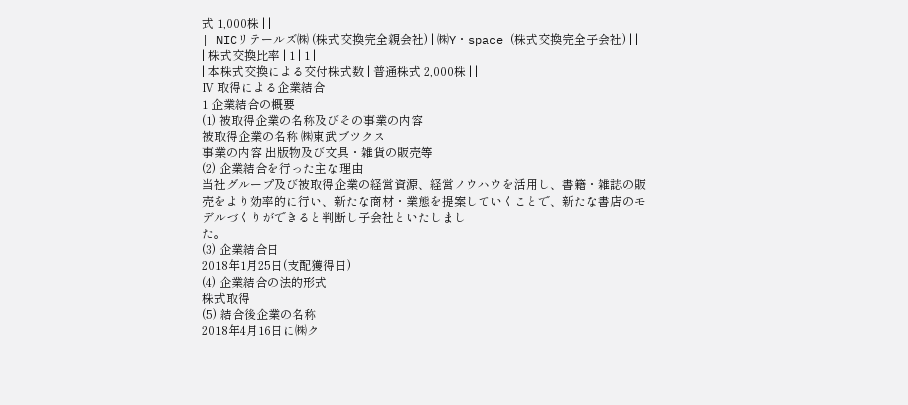式 1,000株 | |
| NICリテールズ㈱ (株式交換完全親会社) | ㈱Y・space (株式交換完全子会社) | |
| 株式交換比率 | 1 | 1 |
| 本株式交換による交付株式数 | 普通株式 2,000株 | |
Ⅳ 取得による企業結合
1 企業結合の概要
(1) 被取得企業の名称及びその事業の内容
被取得企業の名称 ㈱東武ブツクス
事業の内容 出版物及び文具・雑貨の販売等
(2) 企業結合を行った主な理由
当社グループ及び被取得企業の経営資源、経営ノウハウを活用し、書籍・雑誌の販売をより効率的に行い、新たな商材・業態を提案していくことで、新たな書店のモデルづくりができると判断し子会社といたしまし
た。
(3) 企業結合日
2018年1月25日(支配獲得日)
(4) 企業結合の法的形式
株式取得
(5) 結合後企業の名称
2018年4月16日に㈱ク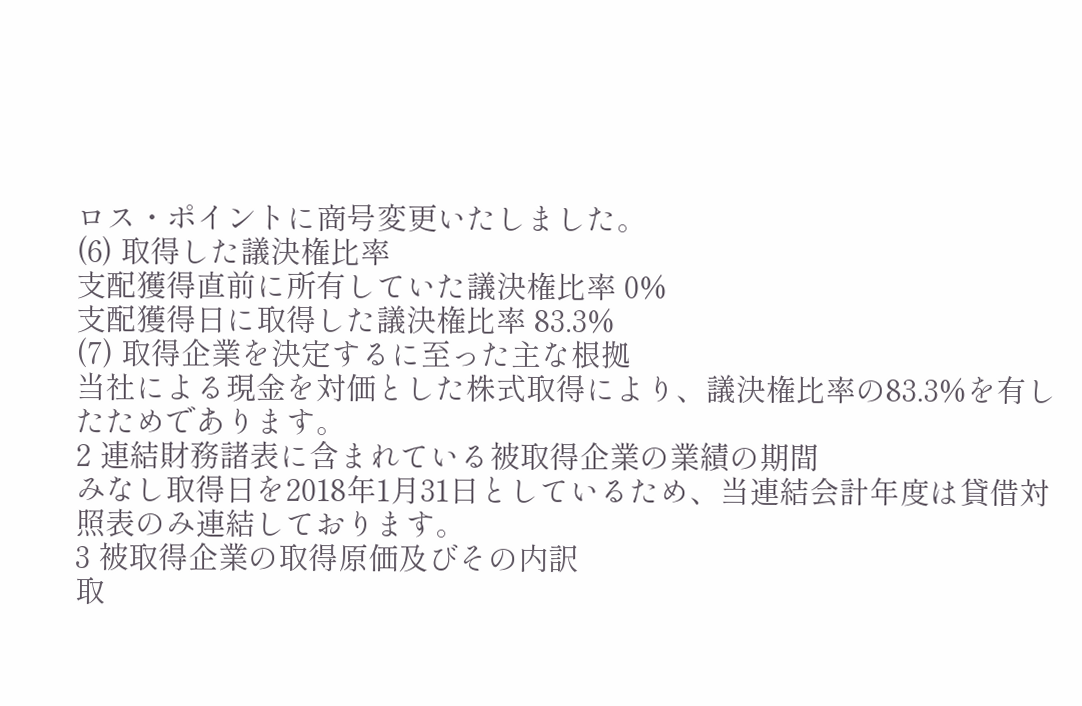ロス・ポイントに商号変更いたしました。
(6) 取得した議決権比率
支配獲得直前に所有していた議決権比率 0%
支配獲得日に取得した議決権比率 83.3%
(7) 取得企業を決定するに至った主な根拠
当社による現金を対価とした株式取得により、議決権比率の83.3%を有したためであります。
2 連結財務諸表に含まれている被取得企業の業績の期間
みなし取得日を2018年1月31日としているため、当連結会計年度は貸借対照表のみ連結しております。
3 被取得企業の取得原価及びその内訳
取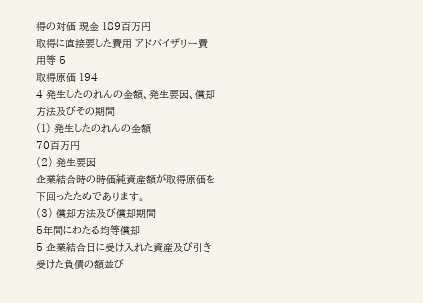得の対価 現金 189百万円
取得に直接要した費用 アドバイザリー費用等 5
取得原価 194
4 発生したのれんの金額、発生要因、償却方法及びその期間
(1) 発生したのれんの金額
70百万円
(2) 発生要因
企業結合時の時価純資産額が取得原価を下回ったためであります。
(3) 償却方法及び償却期間
5年間にわたる均等償却
5 企業結合日に受け入れた資産及び引き受けた負債の額並び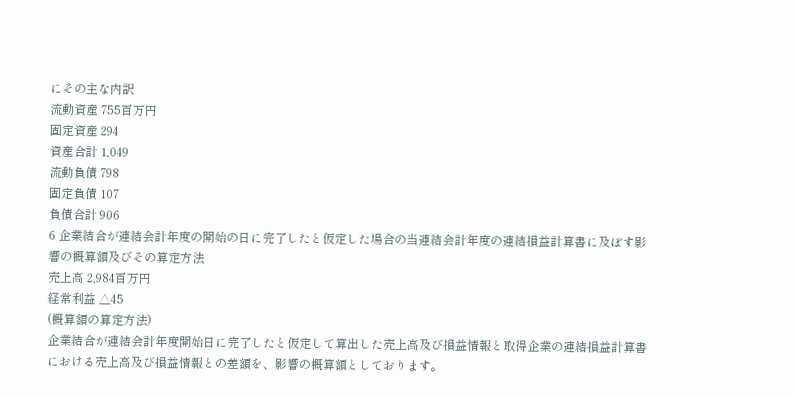にその主な内訳
流動資産 755百万円
固定資産 294
資産合計 1,049
流動負債 798
固定負債 107
負債合計 906
6 企業結合が連結会計年度の開始の日に完了したと仮定した場合の当連結会計年度の連結損益計算書に及ぼす影
響の概算額及びその算定方法
売上高 2,984百万円
経常利益 △45
(概算額の算定方法)
企業結合が連結会計年度開始日に完了したと仮定して算出した売上高及び損益情報と取得企業の連結損益計算書
における売上高及び損益情報との差額を、影響の概算額としております。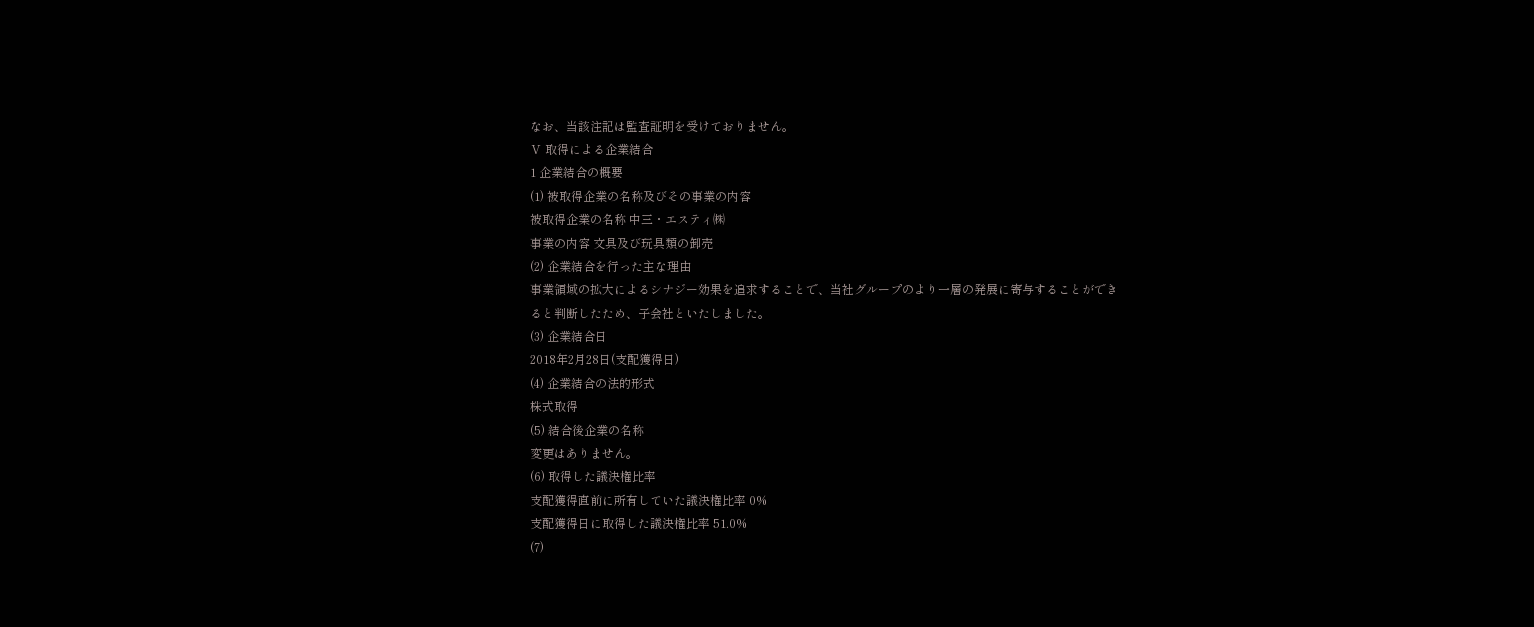なお、当該注記は監査証明を受けておりません。
Ⅴ 取得による企業結合
1 企業結合の概要
(1) 被取得企業の名称及びその事業の内容
被取得企業の名称 中三・エスティ㈱
事業の内容 文具及び玩具類の卸売
(2) 企業結合を行った主な理由
事業領域の拡大によるシナジー効果を追求することで、当社グループのより一層の発展に寄与することができ
ると判断したため、子会社といたしました。
(3) 企業結合日
2018年2月28日(支配獲得日)
(4) 企業結合の法的形式
株式取得
(5) 結合後企業の名称
変更はありません。
(6) 取得した議決権比率
支配獲得直前に所有していた議決権比率 0%
支配獲得日に取得した議決権比率 51.0%
(7)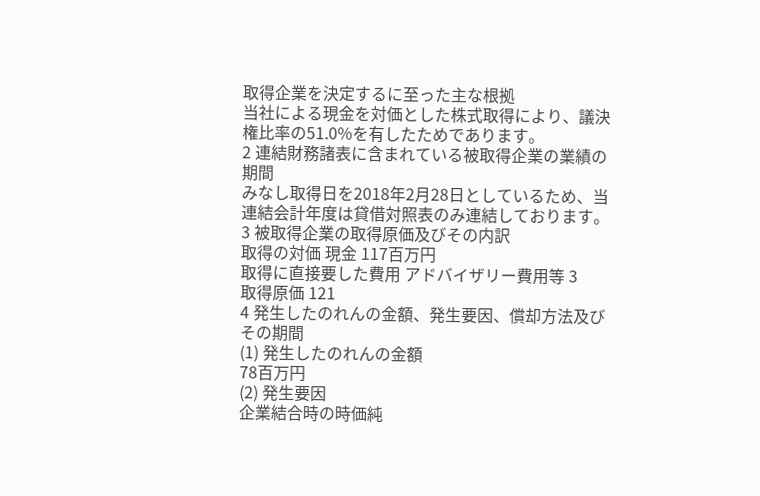取得企業を決定するに至った主な根拠
当社による現金を対価とした株式取得により、議決権比率の51.0%を有したためであります。
2 連結財務諸表に含まれている被取得企業の業績の期間
みなし取得日を2018年2月28日としているため、当連結会計年度は貸借対照表のみ連結しております。
3 被取得企業の取得原価及びその内訳
取得の対価 現金 117百万円
取得に直接要した費用 アドバイザリー費用等 3
取得原価 121
4 発生したのれんの金額、発生要因、償却方法及びその期間
(1) 発生したのれんの金額
78百万円
(2) 発生要因
企業結合時の時価純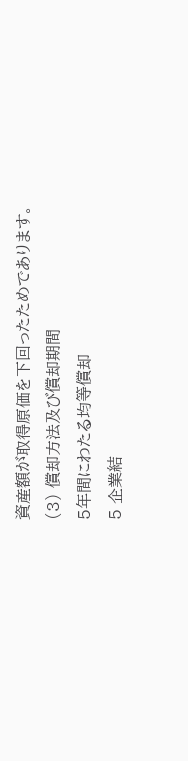資産額が取得原価を下回ったためであります。
(3) 償却方法及び償却期間
5年間にわたる均等償却
5 企業結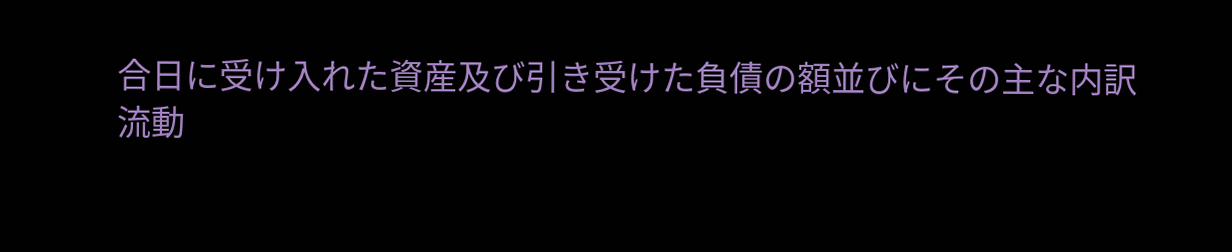合日に受け入れた資産及び引き受けた負債の額並びにその主な内訳
流動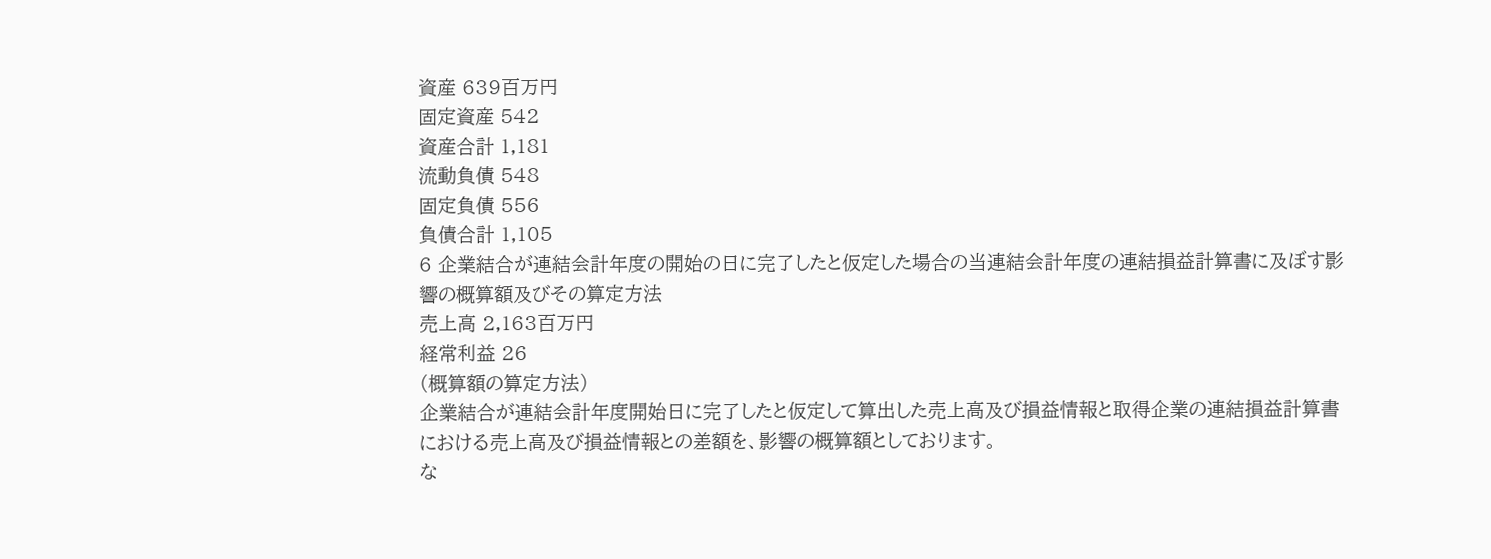資産 639百万円
固定資産 542
資産合計 1,181
流動負債 548
固定負債 556
負債合計 1,105
6 企業結合が連結会計年度の開始の日に完了したと仮定した場合の当連結会計年度の連結損益計算書に及ぼす影
響の概算額及びその算定方法
売上高 2,163百万円
経常利益 26
(概算額の算定方法)
企業結合が連結会計年度開始日に完了したと仮定して算出した売上高及び損益情報と取得企業の連結損益計算書
における売上高及び損益情報との差額を、影響の概算額としております。
な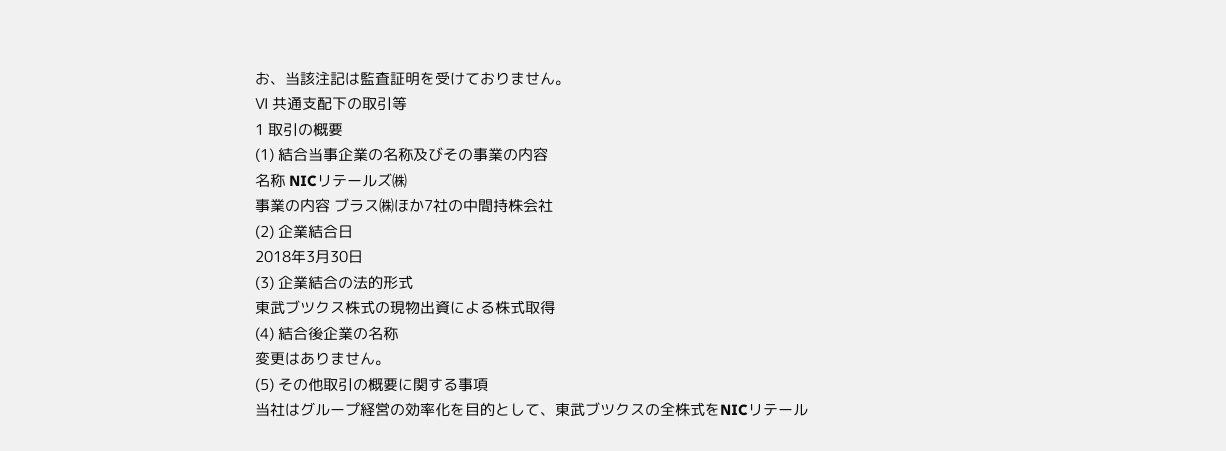お、当該注記は監査証明を受けておりません。
Ⅵ 共通支配下の取引等
1 取引の概要
(1) 結合当事企業の名称及びその事業の内容
名称 NICリテールズ㈱
事業の内容 ブラス㈱ほか7社の中間持株会社
(2) 企業結合日
2018年3月30日
(3) 企業結合の法的形式
東武ブツクス株式の現物出資による株式取得
(4) 結合後企業の名称
変更はありません。
(5) その他取引の概要に関する事項
当社はグループ経営の効率化を目的として、東武ブツクスの全株式をNICリテール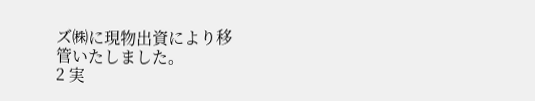ズ㈱に現物出資により移
管いたしました。
2 実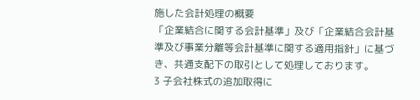施した会計処理の概要
「企業結合に関する会計基準」及び「企業結合会計基準及び事業分離等会計基準に関する適用指針」に基づ
き、共通支配下の取引として処理しております。
3 子会社株式の追加取得に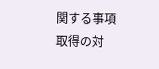関する事項
取得の対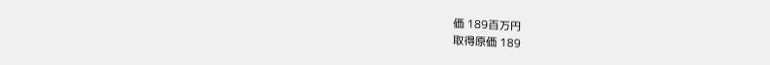価 189百万円
取得原価 189